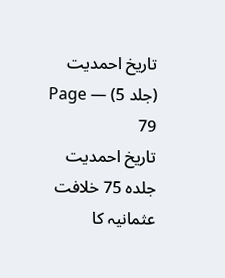تاریخ احمدیت (جلد 5) — Page 79
تاریخ احمدیت جلده 75 خلافت عثمانیہ کا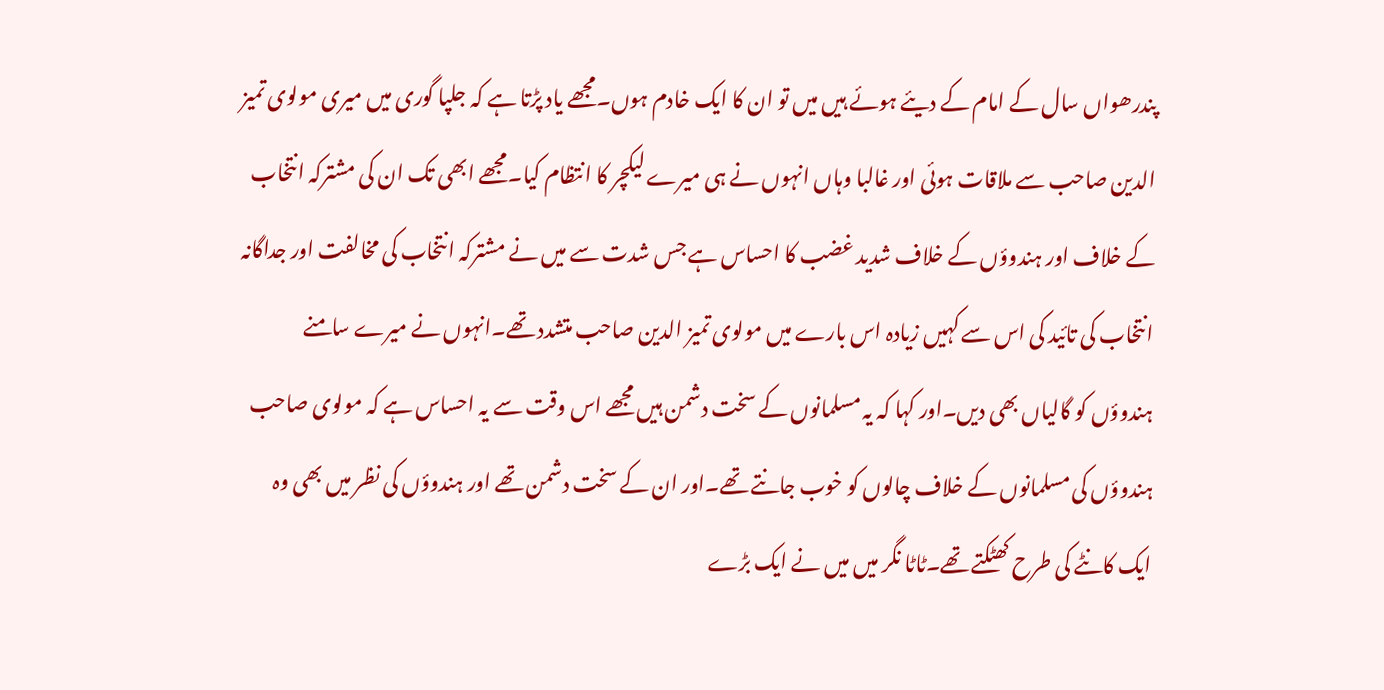پندرھواں سال کے امام کے دیئے ہوئے ہیں میں تو ان کا ایک خادم ہوں۔مجھے یاد پڑتا ہے کہ جلپا گوری میں میری مولوی تمیز الدین صاحب سے ملاقات ہوئی اور غالبا وہاں انہوں نے ہی میرے لیکچر کا انتظام کیا۔مجھے ابھی تک ان کی مشترکہ انتخاب کے خلاف اور ہندوؤں کے خلاف شدید غضب کا احساس ہے جس شدت سے میں نے مشترکہ انتخاب کی مخالفت اور جداگانہ انتخاب کی تائید کی اس سے کہیں زیادہ اس بارے میں مولوی تمیز الدین صاحب متشدد تھے۔انہوں نے میرے سامنے ہندوؤں کو گالیاں بھی دیں۔اور کہا کہ یہ مسلمانوں کے سخت دشمن ہیں مجھے اس وقت سے یہ احساس ہے کہ مولوی صاحب ہندوؤں کی مسلمانوں کے خلاف چالوں کو خوب جانتے تھے۔اور ان کے سخت دشمن تھے اور ہندوؤں کی نظر میں بھی وہ ایک کانٹے کی طرح کھٹکتے تھے۔ٹاٹا نگر میں میں نے ایک بڑے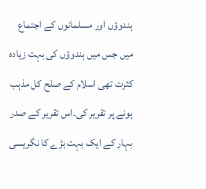ہندوؤں اور مسلمانوں کے اجتماع میں جس میں ہندوؤں کی بہت زیادہ کثرت تھی اسلام کے صلح کل مذہب ہونے پر تقریر کی۔اس تقریر کے صدر بہار کے ایک بہت بڑے کا نگریسی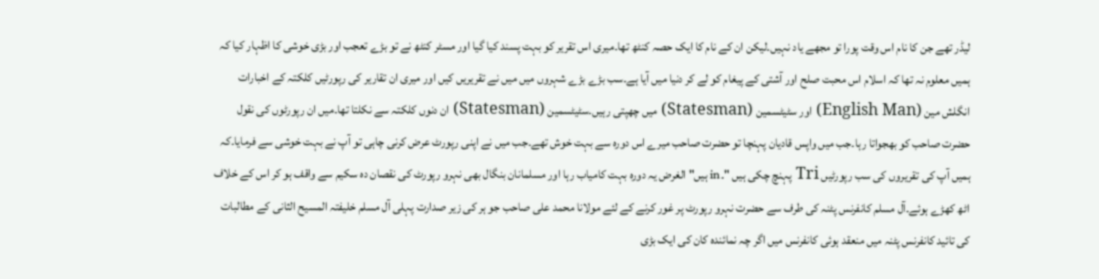لیڈر تھے جن کا نام اس وقت پورا تو مجھے یاد نہیں۔لیکن ان کے نام کا ایک حصہ کنٹھ تھا۔میری اس تقریر کو بہت پسند کیا گیا اور مسٹر کنٹھ نے تو بڑے تعجب اور بڑی خوشی کا اظہار کیا کہ ہمیں معلوم نہ تھا کہ اسلام اس محبت صلح اور آشتی کے پیغام کو لے کر دنیا میں آیا ہے۔سب بڑے بڑے شہروں میں میں نے تقریریں کیں اور میری ان تقاریر کی رپورٹیں کلکتہ کے اخبارات انگلش مین (English Man) اور سٹیٹسمین (Statesman) میں چھپتی رہیں۔سٹیٹسمین (Statesman) ان دنوں کلکتہ سے نکلتا تھا۔میں ان رپورٹوں کی نقول حضرت صاحب کو بھجواتا رہا۔جب میں واپس قادیان پہنچا تو حضرت صاحب میرے اس دورہ سے بہت خوش تھے۔جب میں نے اپنی رپورٹ عرض کرنی چاہی تو آپ نے بہت خوشی سے فرمایا۔کہ ہمیں آپ کی تقریروں کی سب رپورٹیں Tri پہنچ چکی ہیں "۔in ہیں" الغرض یہ دورہ بہت کامیاب رہا اور مسلمانان بنگال بھی نہرو رپورٹ کی نقصان دہ سکیم سے واقف ہو کر اس کے خلاف اٹھ کھڑے ہوئے۔آل مسلم کانفرنس پٹنہ کی طرف سے حضرت نہرو رپورٹ پر غور کرنے کے لئے مولانا محمد علی صاحب جو ہر کی زیر صدارت پہلی آل مسلم خلیفتہ المسیح الثانی کے مطالبات کی تائید کانفرنس پٹنہ میں منعقد ہوئی کانفرنس میں اگر چہ نمائندہ کان کی ایک بڑی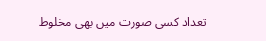تعداد کسی صورت میں بھی مخلوط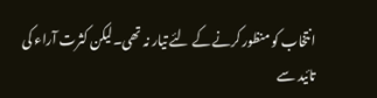انتخاب کو منظور کرنے کے لئے تیار نہ تھی۔لیکن کثرت آراء کی تائید سے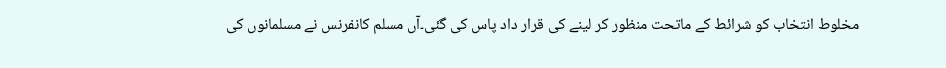مخلوط انتخاب کو شرائط کے ماتحت منظور کر لینے کی قرار داد پاس کی گئی۔آں مسلم کانفرنس نے مسلمانوں کی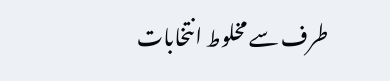طرف سے مخلوط انتخابات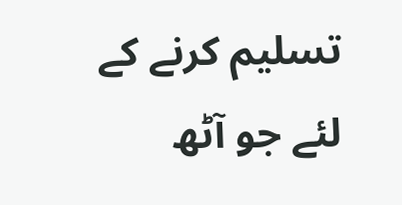تسلیم کرنے کے لئے جو آٹھ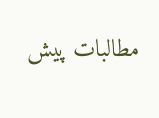مطالبات پیش